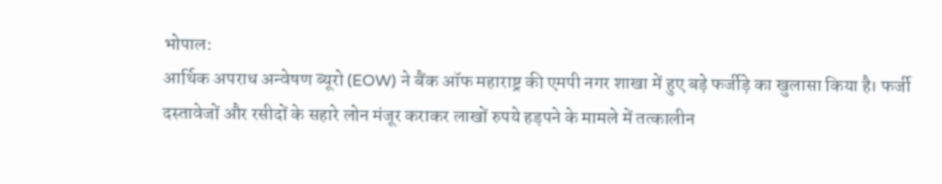भोपाल:
आर्थिक अपराध अन्वेषण ब्यूरो (EOW) ने बैंक ऑफ महाराष्ट्र की एमपी नगर शाखा में हुए बड़े फर्जीड़े का खुलासा किया है। फर्जी दस्तावेजों और रसीदों के सहारे लोन मंजूर कराकर लाखों रुपये हड़पने के मामले में तत्कालीन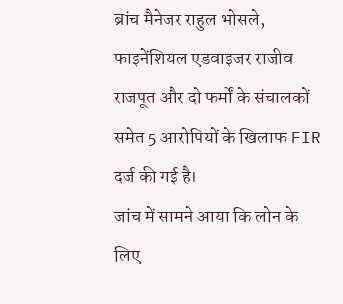ब्रांच मैनेजर राहुल भोसले, फाइनेंशियल एडवाइजर राजीव राजपूत और दो फर्मों के संचालकों समेत 5 आरोपियों के खिलाफ FIR दर्ज की गई है।
जांच में सामने आया कि लोन के लिए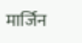मार्जिन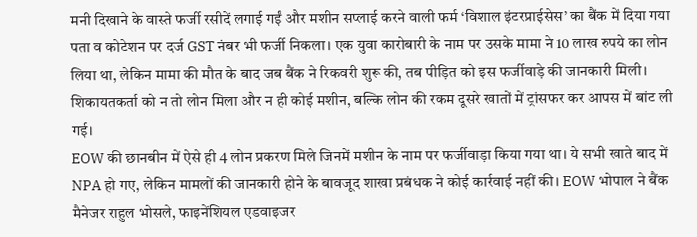मनी दिखाने के वास्ते फर्जी रसीदें लगाई गईं और मशीन सप्लाई करने वाली फर्म ‘विशाल इंटरप्राईसेस’ का बैंक में दिया गया पता व कोटेशन पर दर्ज GST नंबर भी फर्जी निकला। एक युवा कारोबारी के नाम पर उसके मामा ने 10 लाख रुपये का लोन लिया था, लेकिन मामा की मौत के बाद जब बैंक ने रिकवरी शुरू की, तब पीड़ित को इस फर्जीवाड़े की जानकारी मिली। शिकायतकर्ता को न तो लोन मिला और न ही कोई मशीन, बल्कि लोन की रकम दूसरे खातों में ट्रांसफर कर आपस में बांट ली गई।
EOW की छानबीन में ऐसे ही 4 लोन प्रकरण मिले जिनमें मशीन के नाम पर फर्जीवाड़ा किया गया था। ये सभी खाते बाद में NPA हो गए, लेकिन मामलों की जानकारी होने के बावजूद शाखा प्रबंधक ने कोई कार्रवाई नहीं की। EOW भोपाल ने बैंक मैनेजर राहुल भोसले, फाइनेंशियल एडवाइजर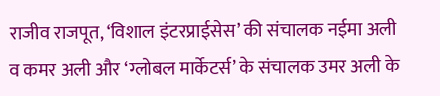राजीव राजपूत, ‘विशाल इंटरप्राईसेस’ की संचालक नईमा अली व कमर अली और ‘ग्लोबल मार्केटर्स’ के संचालक उमर अली के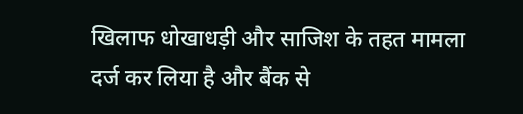खिलाफ धोखाधड़ी और साजिश के तहत मामला दर्ज कर लिया है और बैंक से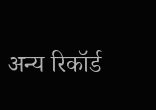अन्य रिकॉर्ड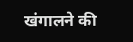खंगालने की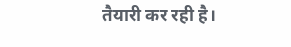तैयारी कर रही है।